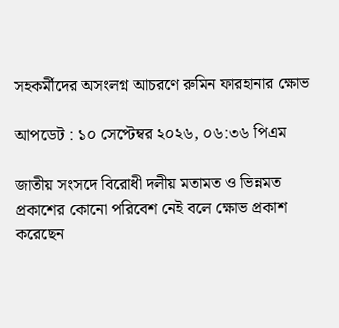সহকর্মীদের অসংলগ্ন আচরণে রুমিন ফারহানার ক্ষোভ

আপডেট : ১০ সেপ্টেম্বর ২০২৬, ০৬:৩৬ পিএম

জাতীয় সংসদে বিরোধী দলীয় মতামত ও ভিন্নমত প্রকাশের কোনো পরিবেশ নেই বলে ক্ষোভ প্রকাশ করেছেন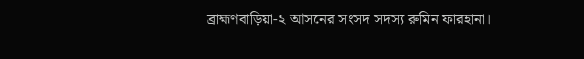ব্রাহ্মণবাড়িয়া-২ আসনের সংসদ সদস্য রুমিন ফারহানা।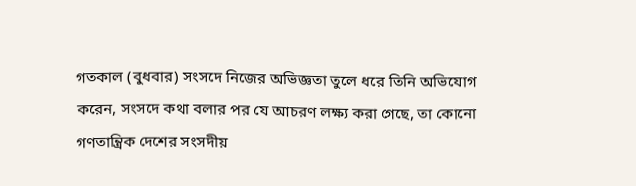গতকাল (বুধবার) সংসদে নিজের অভিজ্ঞতা তুলে ধরে তিনি অভিযোগ করেন, সংসদে কথা বলার পর যে আচরণ লক্ষ্য করা গেছে, তা কোনো গণতান্ত্রিক দেশের সংসদীয়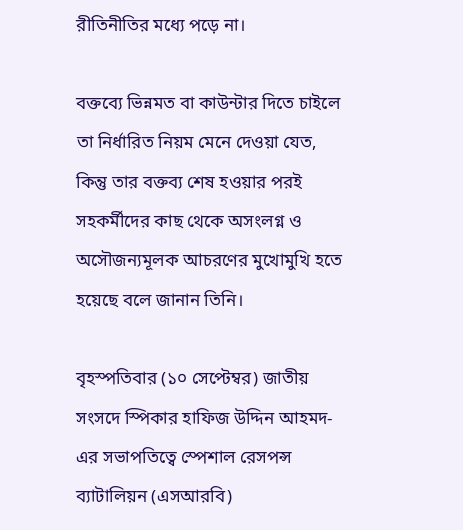রীতিনীতির মধ্যে পড়ে না।

বক্তব্যে ভিন্নমত বা কাউন্টার দিতে চাইলে তা নির্ধারিত নিয়ম মেনে দেওয়া যেত, কিন্তু তার বক্তব্য শেষ হওয়ার পরই সহকর্মীদের কাছ থেকে অসংলগ্ন ও অসৌজন্যমূলক আচরণের মুখোমুখি হতে হয়েছে বলে জানান তিনি।

বৃহস্পতিবার (১০ সেপ্টেম্বর) জাতীয় সংসদে স্পিকার হাফিজ উদ্দিন আহমদ-এর সভাপতিত্বে স্পেশাল রেসপন্স ব্যাটালিয়ন (এসআরবি)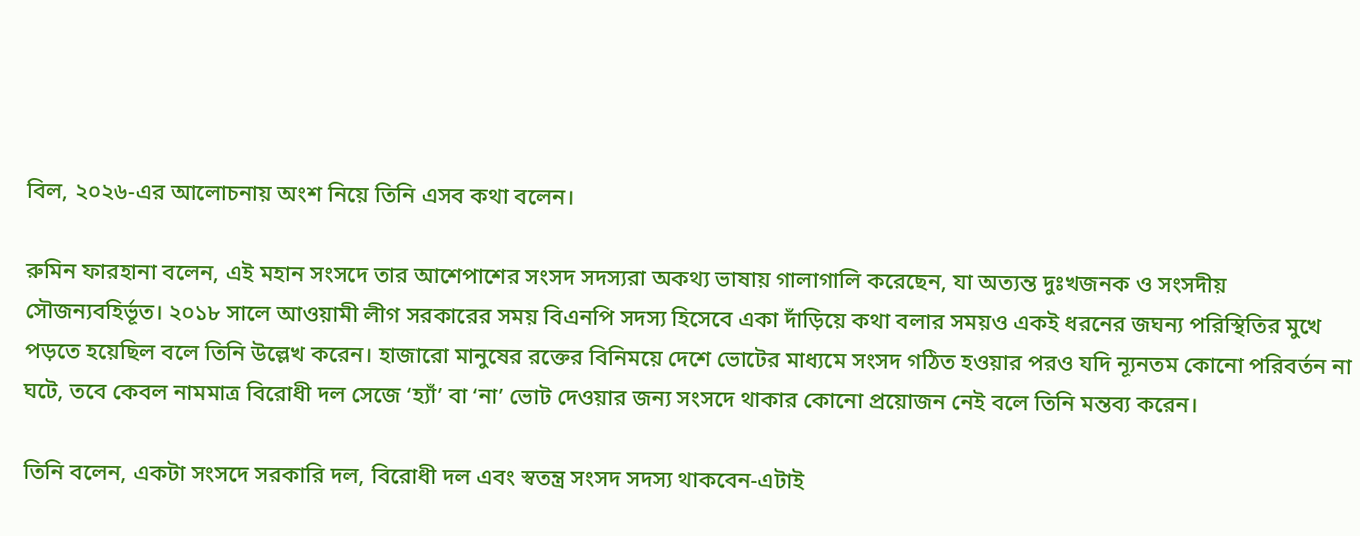বিল, ২০২৬-এর আলোচনায় অংশ নিয়ে তিনি এসব কথা বলেন।

রুমিন ফারহানা বলেন, এই মহান সংসদে তার আশেপাশের সংসদ সদস্যরা অকথ্য ভাষায় গালাগালি করেছেন, যা অত্যন্ত দুঃখজনক ও সংসদীয় সৌজন্যবহির্ভূত। ২০১৮ সালে আওয়ামী লীগ সরকারের সময় বিএনপি সদস্য হিসেবে একা দাঁড়িয়ে কথা বলার সময়ও একই ধরনের জঘন্য পরিস্থিতির মুখে পড়তে হয়েছিল বলে তিনি উল্লেখ করেন। হাজারো মানুষের রক্তের বিনিময়ে দেশে ভোটের মাধ্যমে সংসদ গঠিত হওয়ার পরও যদি ন্যূনতম কোনো পরিবর্তন না ঘটে, তবে কেবল নামমাত্র বিরোধী দল সেজে ‘হ্যাঁ’ বা ‘না’ ভোট দেওয়ার জন্য সংসদে থাকার কোনো প্রয়োজন নেই বলে তিনি মন্তব্য করেন।

তিনি বলেন, একটা সংসদে সরকারি দল, বিরোধী দল এবং স্বতন্ত্র সংসদ সদস্য থাকবেন-এটাই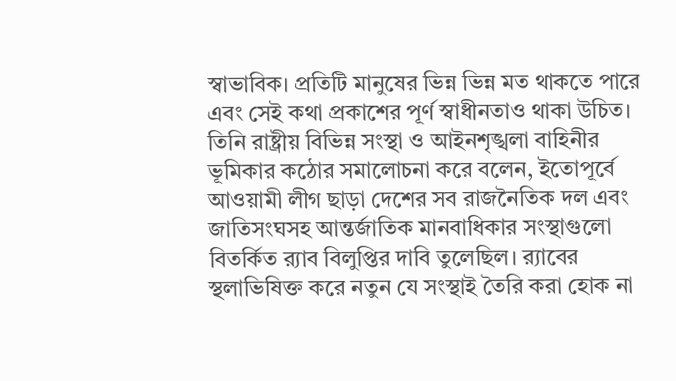স্বাভাবিক। প্রতিটি মানুষের ভিন্ন ভিন্ন মত থাকতে পারে এবং সেই কথা প্রকাশের পূর্ণ স্বাধীনতাও থাকা উচিত। তিনি রাষ্ট্রীয় বিভিন্ন সংস্থা ও আইনশৃঙ্খলা বাহিনীর ভূমিকার কঠোর সমালোচনা করে বলেন, ইতোপূর্বে আওয়ামী লীগ ছাড়া দেশের সব রাজনৈতিক দল এবং জাতিসংঘসহ আন্তর্জাতিক মানবাধিকার সংস্থাগুলো বিতর্কিত র‍্যাব বিলুপ্তির দাবি তুলেছিল। র‍্যাবের স্থলাভিষিক্ত করে নতুন যে সংস্থাই তৈরি করা হোক না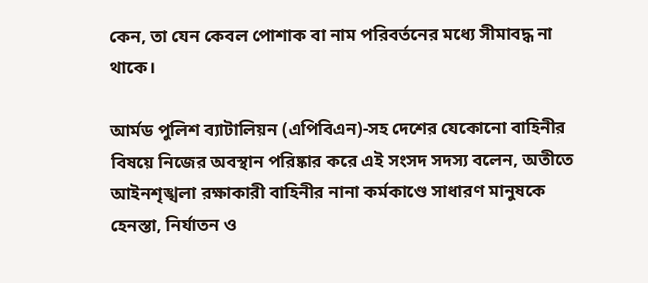কেন, তা যেন কেবল পোশাক বা নাম পরিবর্তনের মধ্যে সীমাবদ্ধ না থাকে।

আর্মড পুলিশ ব্যাটালিয়ন (এপিবিএন)-সহ দেশের যেকোনো বাহিনীর বিষয়ে নিজের অবস্থান পরিষ্কার করে এই সংসদ সদস্য বলেন, অতীতে আইনশৃঙ্খলা রক্ষাকারী বাহিনীর নানা কর্মকাণ্ডে সাধারণ মানুষকে হেনস্তা, নির্যাতন ও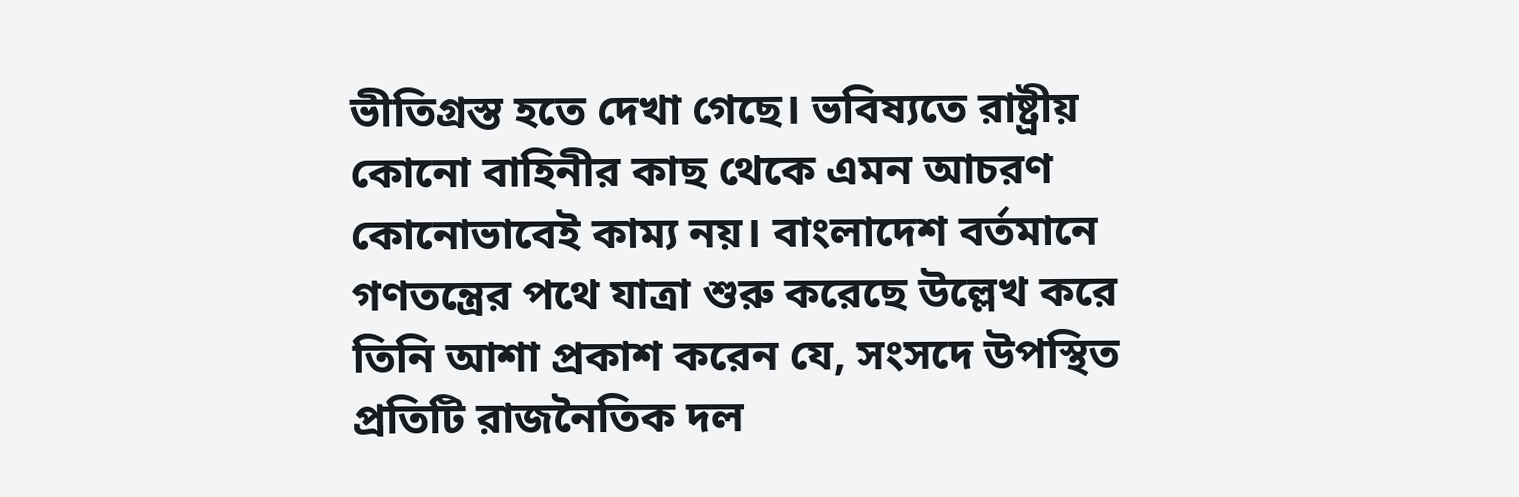ভীতিগ্রস্ত হতে দেখা গেছে। ভবিষ্যতে রাষ্ট্রীয় কোনো বাহিনীর কাছ থেকে এমন আচরণ কোনোভাবেই কাম্য নয়। বাংলাদেশ বর্তমানে গণতন্ত্রের পথে যাত্রা শুরু করেছে উল্লেখ করে তিনি আশা প্রকাশ করেন যে, সংসদে উপস্থিত প্রতিটি রাজনৈতিক দল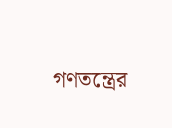গণতন্ত্রের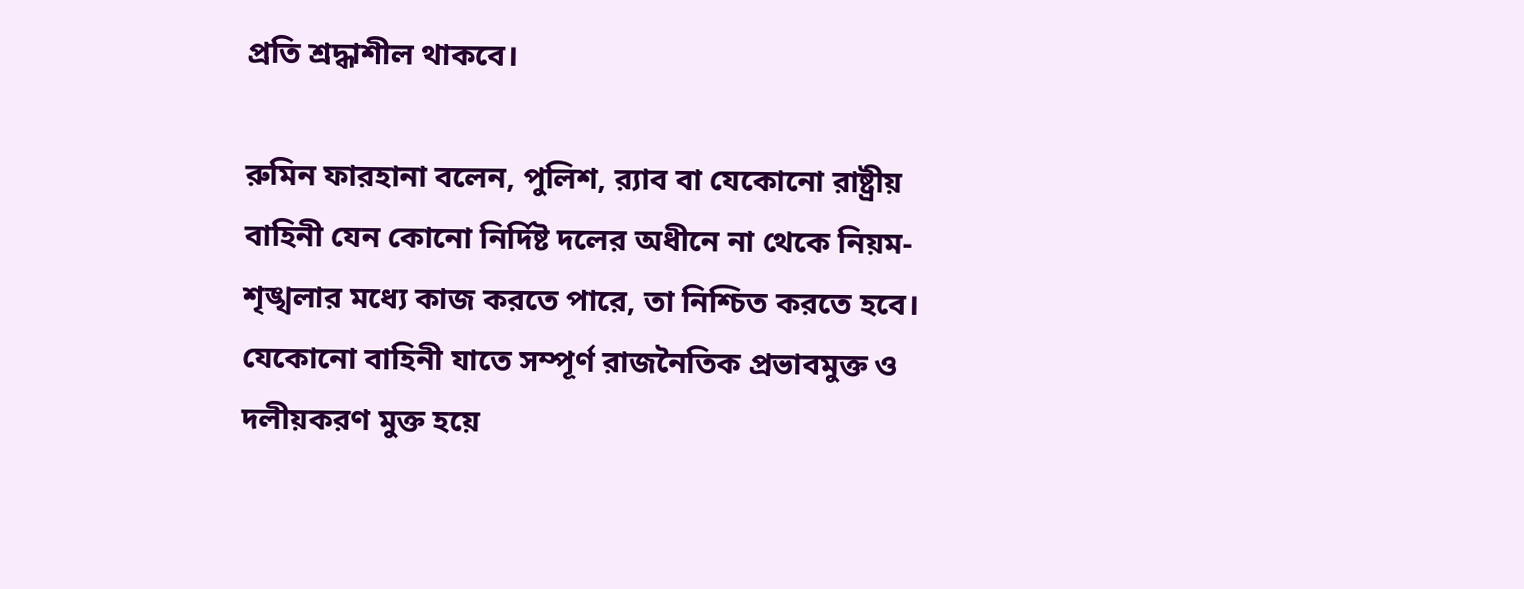প্রতি শ্রদ্ধাশীল থাকবে।

রুমিন ফারহানা বলেন, পুলিশ, র‍্যাব বা যেকোনো রাষ্ট্রীয় বাহিনী যেন কোনো নির্দিষ্ট দলের অধীনে না থেকে নিয়ম-শৃঙ্খলার মধ্যে কাজ করতে পারে, তা নিশ্চিত করতে হবে। যেকোনো বাহিনী যাতে সম্পূর্ণ রাজনৈতিক প্রভাবমুক্ত ও দলীয়করণ মুক্ত হয়ে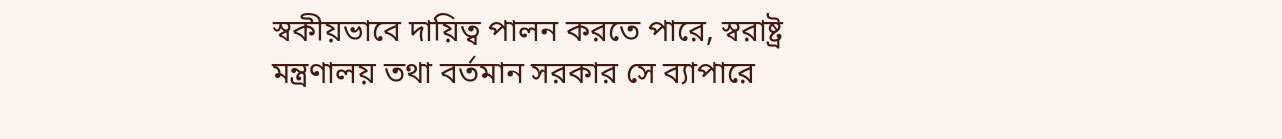স্বকীয়ভাবে দায়িত্ব পালন করতে পারে, স্বরাষ্ট্র মন্ত্রণালয় তথা বর্তমান সরকার সে ব্যাপারে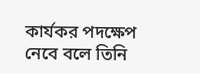কার্যকর পদক্ষেপ নেবে বলে তিনি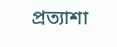প্রত্যাশা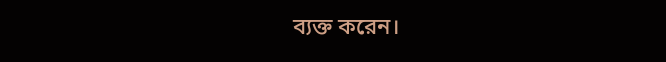ব্যক্ত করেন।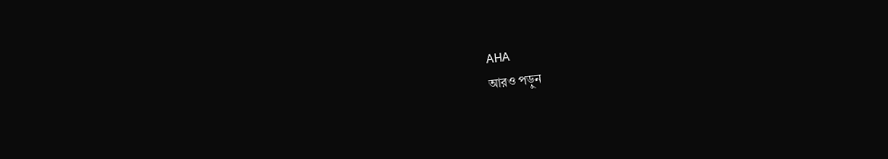AHA
আরও পড়ুন